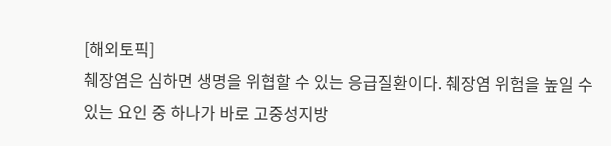[해외토픽]
췌장염은 심하면 생명을 위협할 수 있는 응급질환이다. 췌장염 위험을 높일 수 있는 요인 중 하나가 바로 고중성지방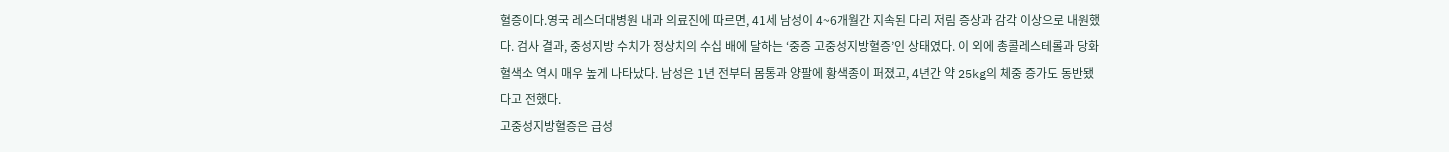혈증이다.영국 레스더대병원 내과 의료진에 따르면, 41세 남성이 4~6개월간 지속된 다리 저림 증상과 감각 이상으로 내원했다. 검사 결과, 중성지방 수치가 정상치의 수십 배에 달하는 ‘중증 고중성지방혈증’인 상태였다. 이 외에 총콜레스테롤과 당화혈색소 역시 매우 높게 나타났다. 남성은 1년 전부터 몸통과 양팔에 황색종이 퍼졌고, 4년간 약 25kg의 체중 증가도 동반됐다고 전했다.
고중성지방혈증은 급성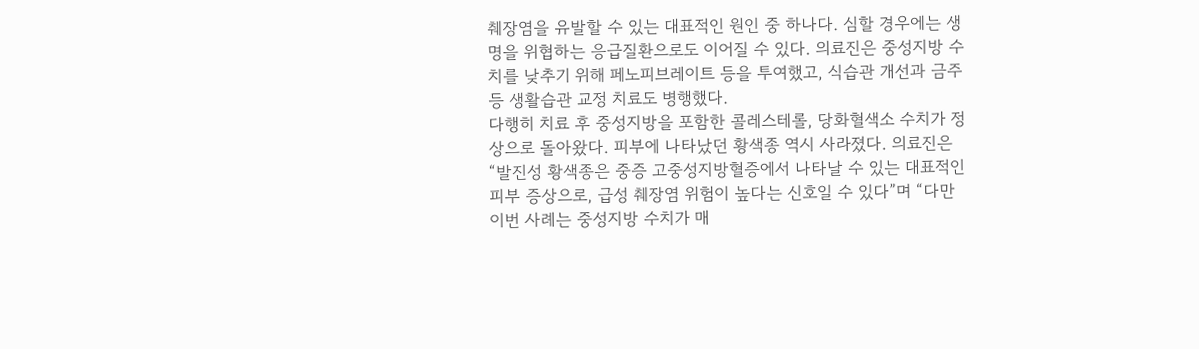췌장염을 유발할 수 있는 대표적인 원인 중 하나다. 심할 경우에는 생명을 위협하는 응급질환으로도 이어질 수 있다. 의료진은 중성지방 수치를 낮추기 위해 페노피브레이트 등을 투여했고, 식습관 개선과 금주 등 생활습관 교정 치료도 병행했다.
다행히 치료 후 중성지방을 포함한 콜레스테롤, 당화혈색소 수치가 정상으로 돌아왔다. 피부에 나타났던 황색종 역시 사라졌다. 의료진은 “발진성 황색종은 중증 고중성지방혈증에서 나타날 수 있는 대표적인 피부 증상으로, 급성 췌장염 위험이 높다는 신호일 수 있다”며 “다만 이번 사례는 중성지방 수치가 매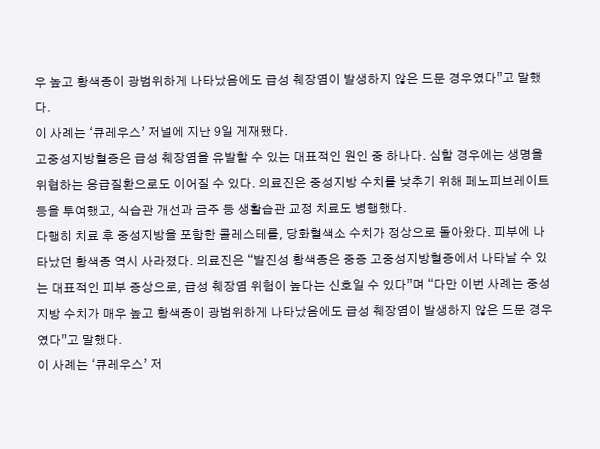우 높고 황색종이 광범위하게 나타났음에도 급성 췌장염이 발생하지 않은 드문 경우였다”고 말했다.
이 사례는 ‘큐레우스’ 저널에 지난 9일 게재됐다.
고중성지방혈증은 급성 췌장염을 유발할 수 있는 대표적인 원인 중 하나다. 심할 경우에는 생명을 위협하는 응급질환으로도 이어질 수 있다. 의료진은 중성지방 수치를 낮추기 위해 페노피브레이트 등을 투여했고, 식습관 개선과 금주 등 생활습관 교정 치료도 병행했다.
다행히 치료 후 중성지방을 포함한 콜레스테롤, 당화혈색소 수치가 정상으로 돌아왔다. 피부에 나타났던 황색종 역시 사라졌다. 의료진은 “발진성 황색종은 중증 고중성지방혈증에서 나타날 수 있는 대표적인 피부 증상으로, 급성 췌장염 위험이 높다는 신호일 수 있다”며 “다만 이번 사례는 중성지방 수치가 매우 높고 황색종이 광범위하게 나타났음에도 급성 췌장염이 발생하지 않은 드문 경우였다”고 말했다.
이 사례는 ‘큐레우스’ 저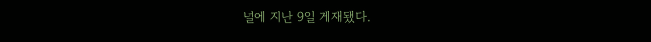널에 지난 9일 게재됐다.